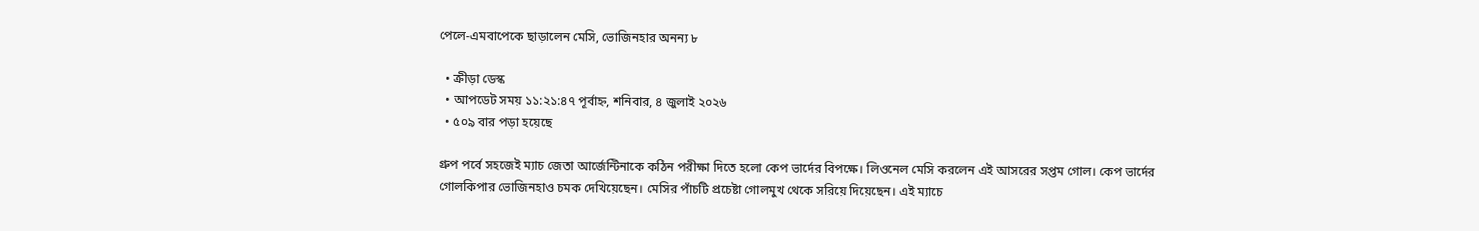পেলে-এমবাপেকে ছাড়ালেন মেসি, ভোজিনহার অনন্য ৮

  • ক্রীড়া ডেস্ক
  • আপডেট সময় ১১:২১:৪৭ পূর্বাহ্ন, শনিবার, ৪ জুলাই ২০২৬
  • ৫০৯ বার পড়া হয়েছে

গ্রুপ পর্বে সহজেই ম্যাচ জেতা আর্জেন্টিনাকে কঠিন পরীক্ষা দিতে হলো কেপ ভার্দের বিপক্ষে। লিওনেল মেসি করলেন এই আসরের সপ্তম গোল। কেপ ভার্দের গোলকিপার ভোজিনহাও চমক দেখিয়েছেন। মেসির পাঁচটি প্রচেষ্টা গোলমুখ থেকে সরিয়ে দিয়েছেন। এই ম্যাচে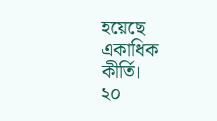হয়েছে একাধিক কীর্তি।
২০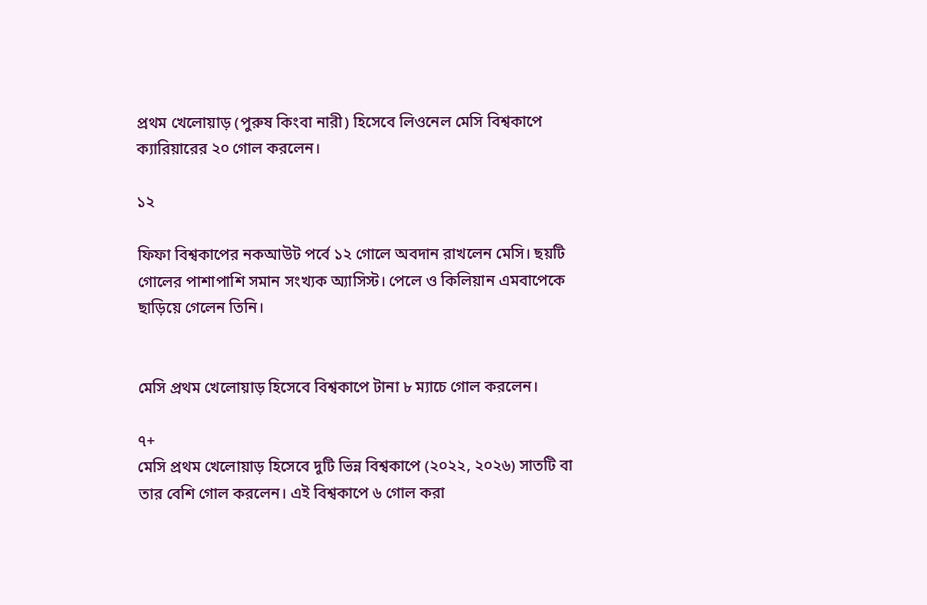প্রথম খেলোয়াড় (পুরুষ কিংবা নারী) হিসেবে লিওনেল মেসি বিশ্বকাপে ক্যারিয়ারের ২০ গোল করলেন।

১২

ফিফা বিশ্বকাপের নকআউট পর্বে ১২ গোলে অবদান রাখলেন মেসি। ছয়টি গোলের পাশাপাশি সমান সংখ্যক অ্যাসিস্ট। পেলে ও কিলিয়ান এমবাপেকে ছাড়িয়ে গেলেন তিনি।


মেসি প্রথম খেলোয়াড় হিসেবে বিশ্বকাপে টানা ৮ ম্যাচে গোল করলেন।

৭+
মেসি প্রথম খেলোয়াড় হিসেবে দুটি ভিন্ন বিশ্বকাপে (২০২২, ২০২৬) সাতটি বা তার বেশি গোল করলেন। এই বিশ্বকাপে ৬ গোল করা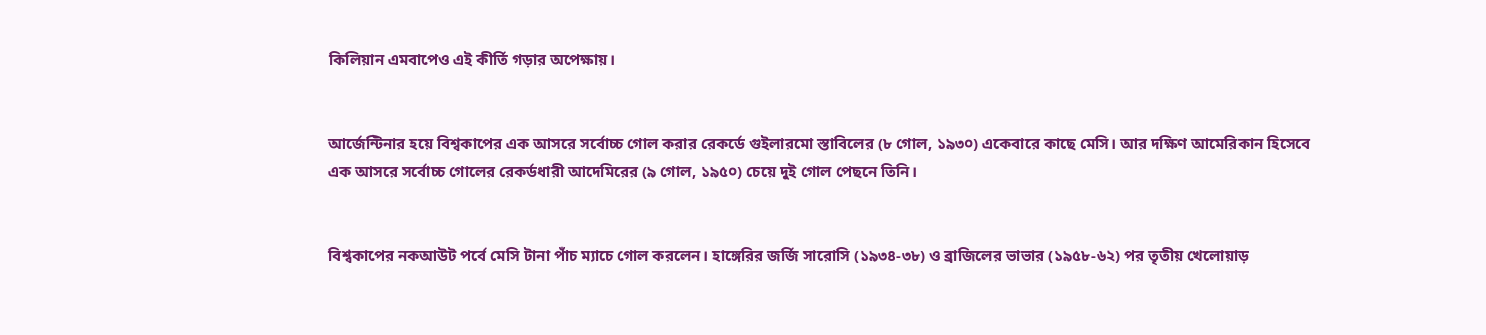কিলিয়ান এমবাপেও এই কীর্তি গড়ার অপেক্ষায়।


আর্জেন্টিনার হয়ে বিশ্বকাপের এক আসরে সর্বোচ্চ গোল করার রেকর্ডে গুইলারমো স্তাবিলের (৮ গোল, ১৯৩০) একেবারে কাছে মেসি। আর দক্ষিণ আমেরিকান হিসেবে এক আসরে সর্বোচ্চ গোলের রেকর্ডধারী আদেমিরের (৯ গোল, ১৯৫০) চেয়ে দুই গোল পেছনে তিনি।


বিশ্বকাপের নকআউট পর্বে মেসি টানা পাঁচ ম্যাচে গোল করলেন। হাঙ্গেরির জর্জি সারোসি (১৯৩৪-৩৮) ও ব্রাজিলের ভাভার (১৯৫৮-৬২) পর তৃতীয় খেলোয়াড়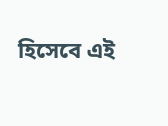হিসেবে এই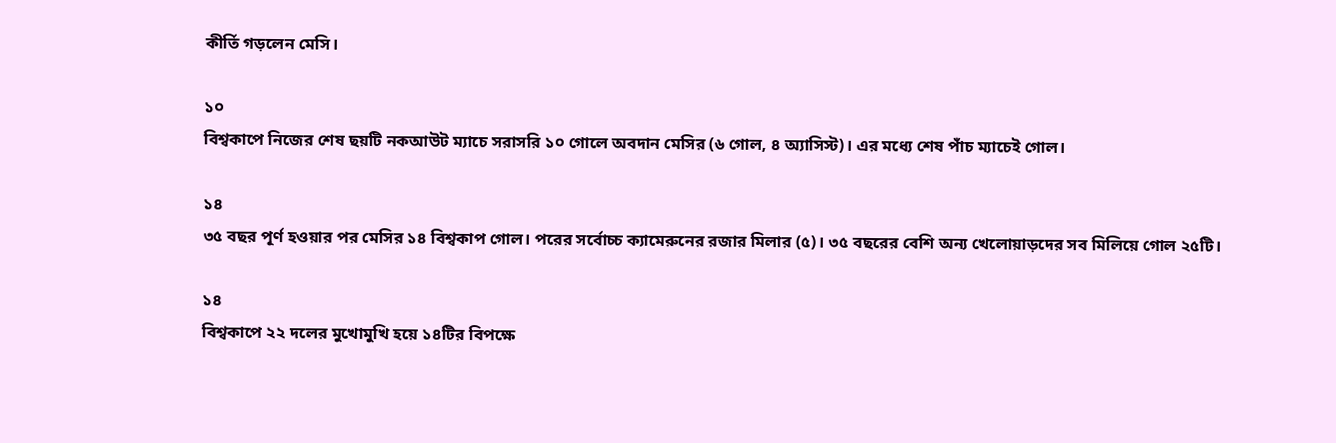কীর্তি গড়লেন মেসি।

১০
বিশ্বকাপে নিজের শেষ ছয়টি নকআউট ম্যাচে সরাসরি ১০ গোলে অবদান মেসির (৬ গোল, ৪ অ্যাসিস্ট)। এর মধ্যে শেষ পাঁচ ম্যাচেই গোল।

১৪
৩৫ বছর পূর্ণ হওয়ার পর মেসির ১৪ বিশ্বকাপ গোল। পরের সর্বোচ্চ ক্যামেরুনের রজার মিলার (৫)। ৩৫ বছরের বেশি অন্য খেলোয়াড়দের সব মিলিয়ে গোল ২৫টি।

১৪
বিশ্বকাপে ২২ দলের মুখোমুখি হয়ে ১৪টির বিপক্ষে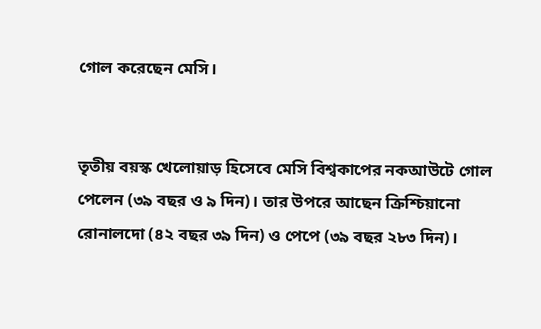গোল করেছেন মেসি।


তৃতীয় বয়স্ক খেলোয়াড় হিসেবে মেসি বিশ্বকাপের নকআউটে গোল পেলেন (৩৯ বছর ও ৯ দিন)। তার উপরে আছেন ক্রিশ্চিয়ানো রোনালদো (৪২ বছর ৩৯ দিন) ও পেপে (৩৯ বছর ২৮৩ দিন)।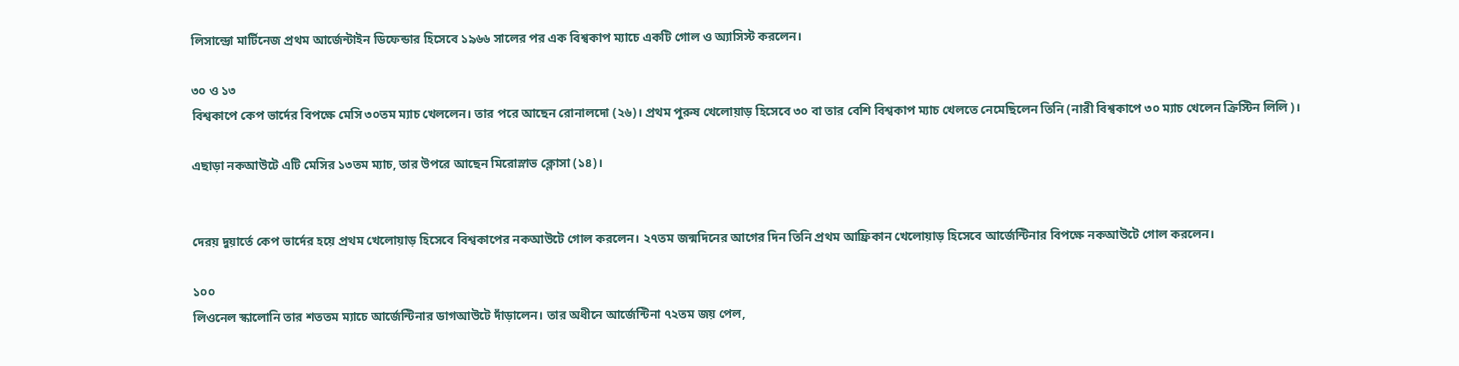লিসান্দ্রো মার্টিনেজ প্রথম আর্জেন্টাইন ডিফেন্ডার হিসেবে ১৯৬৬ সালের পর এক বিশ্বকাপ ম্যাচে একটি গোল ও অ্যাসিস্ট করলেন।

৩০ ও ১৩
বিশ্বকাপে কেপ ভার্দের বিপক্ষে মেসি ৩০তম ম্যাচ খেললেন। তার পরে আছেন রোনালদো (২৬)। প্রথম পুরুষ খেলোয়াড় হিসেবে ৩০ বা তার বেশি বিশ্বকাপ ম্যাচ খেলতে নেমেছিলেন তিনি (নারী বিশ্বকাপে ৩০ ম্যাচ খেলেন ক্রিস্টিন লিলি)।

এছাড়া নকআউটে এটি মেসির ১৩তম ম্যাচ, তার উপরে আছেন মিরোস্লাভ ক্লোসা (১৪)।


দেরয় দুয়ার্তে কেপ ভার্দের হয়ে প্রথম খেলোয়াড় হিসেবে বিশ্বকাপের নকআউটে গোল করলেন। ২৭তম জন্মদিনের আগের দিন তিনি প্রথম আফ্রিকান খেলোয়াড় হিসেবে আর্জেন্টিনার বিপক্ষে নকআউটে গোল করলেন।

১০০
লিওনেল স্কালোনি তার শততম ম্যাচে আর্জেন্টিনার ডাগআউটে দাঁড়ালেন। তার অধীনে আর্জেন্টিনা ৭২তম জয় পেল,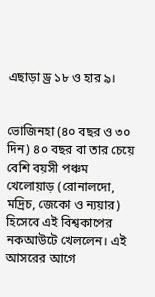এছাড়া ড্র ১৮ ও হার ৯।


ভোজিনহা (৪০ বছর ও ৩০ দিন) ৪০ বছর বা তার চেয়ে বেশি বয়সী পঞ্চম খেলোয়াড় (রোনালদো, মদ্রিচ, জেকো ও ন্যয়ার) হিসেবে এই বিশ্বকাপের নকআউটে খেললেন। এই আসরের আগে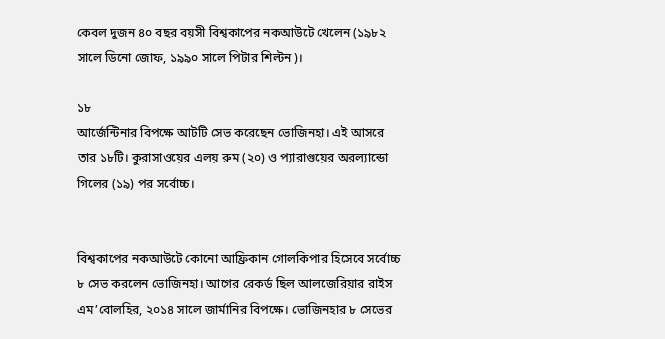কেবল দুজন ৪০ বছর বয়সী বিশ্বকাপের নকআউটে খেলেন (১৯৮২ সালে ডিনো জোফ, ১৯৯০ সালে পিটার শিল্টন)।

১৮
আর্জেন্টিনার বিপক্ষে আটটি সেভ করেছেন ভোজিনহা। এই আসরে তার ১৮টি। কুরাসাওয়ের এলয় রুম (২০) ও প্যারাগুয়ের অরল্যান্ডো গিলের (১৯) পর সর্বোচ্চ।


বিশ্বকাপের নকআউটে কোনো আফ্রিকান গোলকিপার হিসেবে সর্বোচ্চ ৮ সেভ করলেন ভোজিনহা। আগের রেকর্ড ছিল আলজেরিয়ার রাইস এম’বোলহির, ২০১৪ সালে জার্মানির বিপক্ষে। ভোজিনহার ৮ সেভের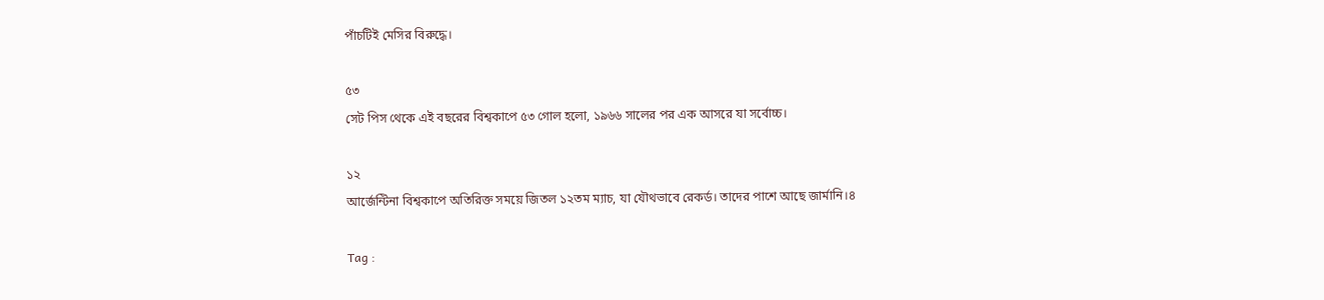পাঁচটিই মেসির বিরুদ্ধে।

৫৩
সেট পিস থেকে এই বছরের বিশ্বকাপে ৫৩ গোল হলো, ১৯৬৬ সালের পর এক আসরে যা সর্বোচ্চ।

১২
আর্জেন্টিনা বিশ্বকাপে অতিরিক্ত সময়ে জিতল ১২তম ম্যাচ, যা যৌথভাবে রেকর্ড। তাদের পাশে আছে জার্মানি।৪

Tag :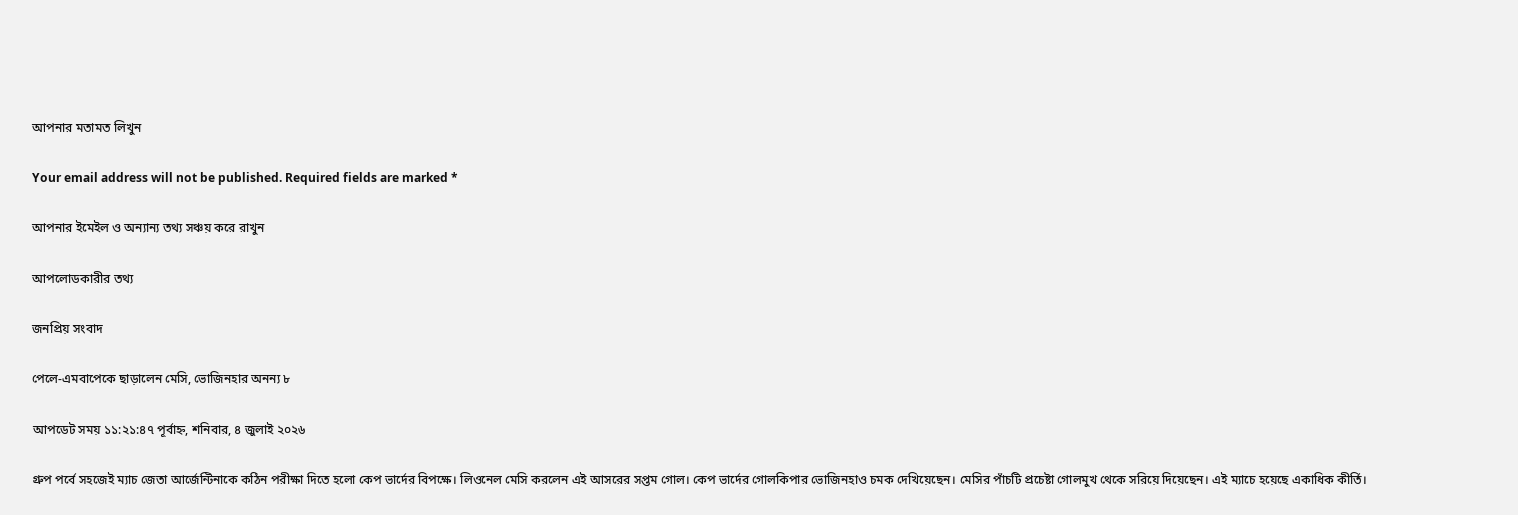আপনার মতামত লিখুন

Your email address will not be published. Required fields are marked *

আপনার ইমেইল ও অন্যান্য তথ্য সঞ্চয় করে রাখুন

আপলোডকারীর তথ্য

জনপ্রিয় সংবাদ

পেলে-এমবাপেকে ছাড়ালেন মেসি, ভোজিনহার অনন্য ৮

আপডেট সময় ১১:২১:৪৭ পূর্বাহ্ন, শনিবার, ৪ জুলাই ২০২৬

গ্রুপ পর্বে সহজেই ম্যাচ জেতা আর্জেন্টিনাকে কঠিন পরীক্ষা দিতে হলো কেপ ভার্দের বিপক্ষে। লিওনেল মেসি করলেন এই আসরের সপ্তম গোল। কেপ ভার্দের গোলকিপার ভোজিনহাও চমক দেখিয়েছেন। মেসির পাঁচটি প্রচেষ্টা গোলমুখ থেকে সরিয়ে দিয়েছেন। এই ম্যাচে হয়েছে একাধিক কীর্তি।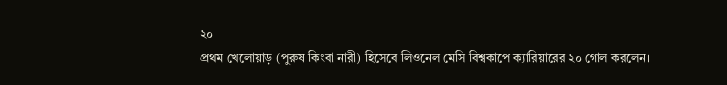২০
প্রথম খেলোয়াড় (পুরুষ কিংবা নারী) হিসেবে লিওনেল মেসি বিশ্বকাপে ক্যারিয়ারের ২০ গোল করলেন।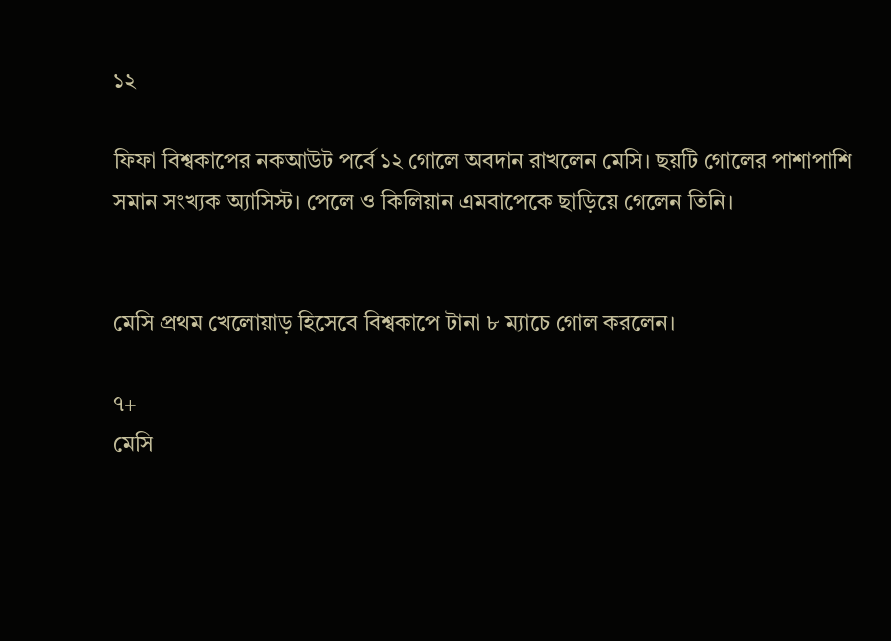১২

ফিফা বিশ্বকাপের নকআউট পর্বে ১২ গোলে অবদান রাখলেন মেসি। ছয়টি গোলের পাশাপাশি সমান সংখ্যক অ্যাসিস্ট। পেলে ও কিলিয়ান এমবাপেকে ছাড়িয়ে গেলেন তিনি।


মেসি প্রথম খেলোয়াড় হিসেবে বিশ্বকাপে টানা ৮ ম্যাচে গোল করলেন।

৭+
মেসি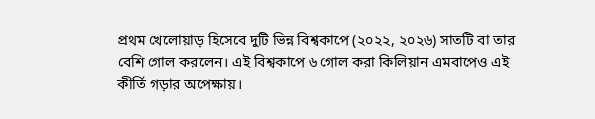প্রথম খেলোয়াড় হিসেবে দুটি ভিন্ন বিশ্বকাপে (২০২২, ২০২৬) সাতটি বা তার বেশি গোল করলেন। এই বিশ্বকাপে ৬ গোল করা কিলিয়ান এমবাপেও এই কীর্তি গড়ার অপেক্ষায়।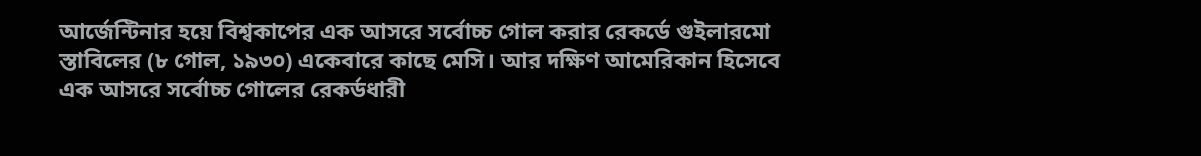আর্জেন্টিনার হয়ে বিশ্বকাপের এক আসরে সর্বোচ্চ গোল করার রেকর্ডে গুইলারমো স্তাবিলের (৮ গোল, ১৯৩০) একেবারে কাছে মেসি। আর দক্ষিণ আমেরিকান হিসেবে এক আসরে সর্বোচ্চ গোলের রেকর্ডধারী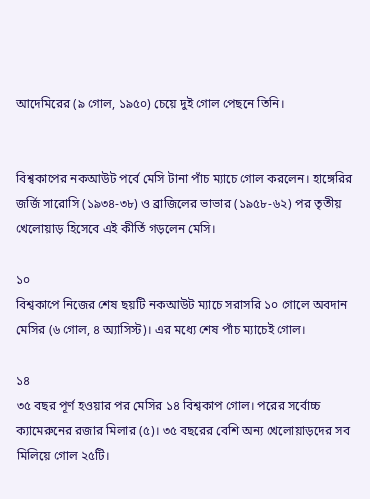আদেমিরের (৯ গোল, ১৯৫০) চেয়ে দুই গোল পেছনে তিনি।


বিশ্বকাপের নকআউট পর্বে মেসি টানা পাঁচ ম্যাচে গোল করলেন। হাঙ্গেরির জর্জি সারোসি (১৯৩৪-৩৮) ও ব্রাজিলের ভাভার (১৯৫৮-৬২) পর তৃতীয় খেলোয়াড় হিসেবে এই কীর্তি গড়লেন মেসি।

১০
বিশ্বকাপে নিজের শেষ ছয়টি নকআউট ম্যাচে সরাসরি ১০ গোলে অবদান মেসির (৬ গোল, ৪ অ্যাসিস্ট)। এর মধ্যে শেষ পাঁচ ম্যাচেই গোল।

১৪
৩৫ বছর পূর্ণ হওয়ার পর মেসির ১৪ বিশ্বকাপ গোল। পরের সর্বোচ্চ ক্যামেরুনের রজার মিলার (৫)। ৩৫ বছরের বেশি অন্য খেলোয়াড়দের সব মিলিয়ে গোল ২৫টি।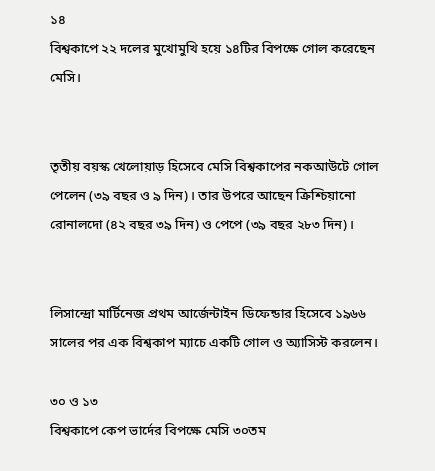১৪
বিশ্বকাপে ২২ দলের মুখোমুখি হয়ে ১৪টির বিপক্ষে গোল করেছেন মেসি।


তৃতীয় বয়স্ক খেলোয়াড় হিসেবে মেসি বিশ্বকাপের নকআউটে গোল পেলেন (৩৯ বছর ও ৯ দিন)। তার উপরে আছেন ক্রিশ্চিয়ানো রোনালদো (৪২ বছর ৩৯ দিন) ও পেপে (৩৯ বছর ২৮৩ দিন)।


লিসান্দ্রো মার্টিনেজ প্রথম আর্জেন্টাইন ডিফেন্ডার হিসেবে ১৯৬৬ সালের পর এক বিশ্বকাপ ম্যাচে একটি গোল ও অ্যাসিস্ট করলেন।

৩০ ও ১৩
বিশ্বকাপে কেপ ভার্দের বিপক্ষে মেসি ৩০তম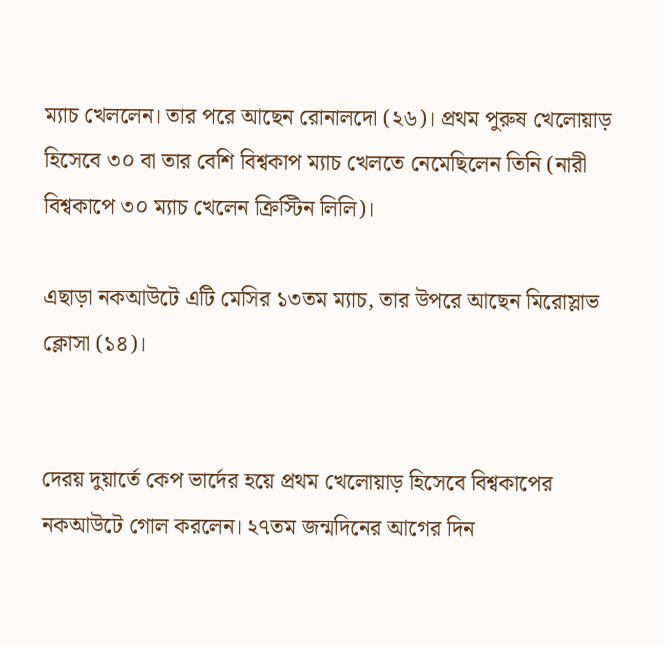ম্যাচ খেললেন। তার পরে আছেন রোনালদো (২৬)। প্রথম পুরুষ খেলোয়াড় হিসেবে ৩০ বা তার বেশি বিশ্বকাপ ম্যাচ খেলতে নেমেছিলেন তিনি (নারী বিশ্বকাপে ৩০ ম্যাচ খেলেন ক্রিস্টিন লিলি)।

এছাড়া নকআউটে এটি মেসির ১৩তম ম্যাচ, তার উপরে আছেন মিরোস্লাভ ক্লোসা (১৪)।


দেরয় দুয়ার্তে কেপ ভার্দের হয়ে প্রথম খেলোয়াড় হিসেবে বিশ্বকাপের নকআউটে গোল করলেন। ২৭তম জন্মদিনের আগের দিন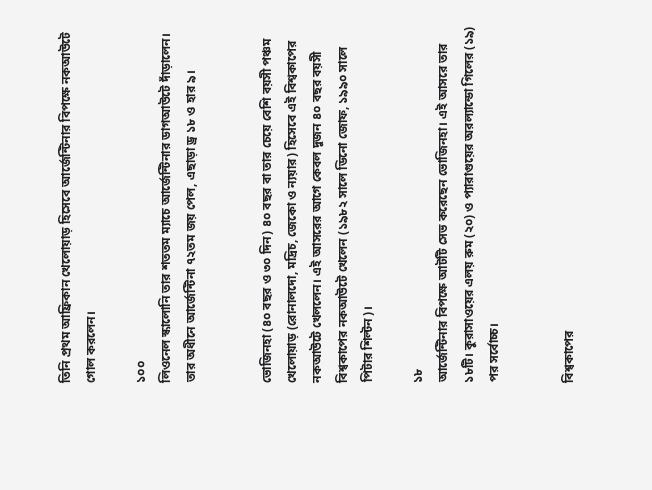তিনি প্রথম আফ্রিকান খেলোয়াড় হিসেবে আর্জেন্টিনার বিপক্ষে নকআউটে গোল করলেন।

১০০
লিওনেল স্কালোনি তার শততম ম্যাচে আর্জেন্টিনার ডাগআউটে দাঁড়ালেন। তার অধীনে আর্জেন্টিনা ৭২তম জয় পেল, এছাড়া ড্র ১৮ ও হার ৯।


ভোজিনহা (৪০ বছর ও ৩০ দিন) ৪০ বছর বা তার চেয়ে বেশি বয়সী পঞ্চম খেলোয়াড় (রোনালদো, মদ্রিচ, জেকো ও ন্যয়ার) হিসেবে এই বিশ্বকাপের নকআউটে খেললেন। এই আসরের আগে কেবল দুজন ৪০ বছর বয়সী বিশ্বকাপের নকআউটে খেলেন (১৯৮২ সালে ডিনো জোফ, ১৯৯০ সালে পিটার শিল্টন)।

১৮
আর্জেন্টিনার বিপক্ষে আটটি সেভ করেছেন ভোজিনহা। এই আসরে তার ১৮টি। কুরাসাওয়ের এলয় রুম (২০) ও প্যারাগুয়ের অরল্যান্ডো গিলের (১৯) পর সর্বোচ্চ।


বিশ্বকাপের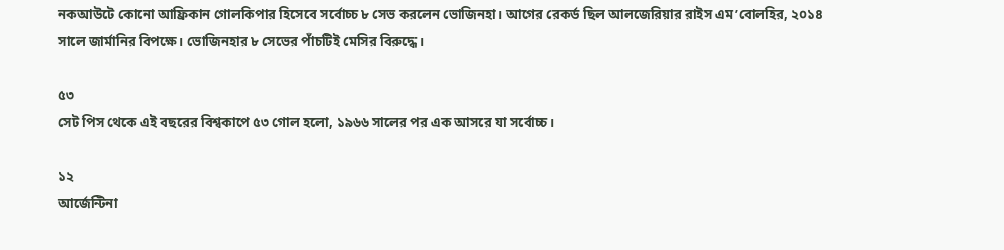নকআউটে কোনো আফ্রিকান গোলকিপার হিসেবে সর্বোচ্চ ৮ সেভ করলেন ভোজিনহা। আগের রেকর্ড ছিল আলজেরিয়ার রাইস এম’বোলহির, ২০১৪ সালে জার্মানির বিপক্ষে। ভোজিনহার ৮ সেভের পাঁচটিই মেসির বিরুদ্ধে।

৫৩
সেট পিস থেকে এই বছরের বিশ্বকাপে ৫৩ গোল হলো, ১৯৬৬ সালের পর এক আসরে যা সর্বোচ্চ।

১২
আর্জেন্টিনা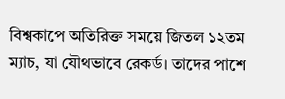বিশ্বকাপে অতিরিক্ত সময়ে জিতল ১২তম ম্যাচ, যা যৌথভাবে রেকর্ড। তাদের পাশে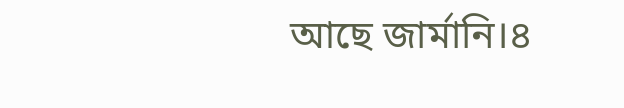আছে জার্মানি।৪